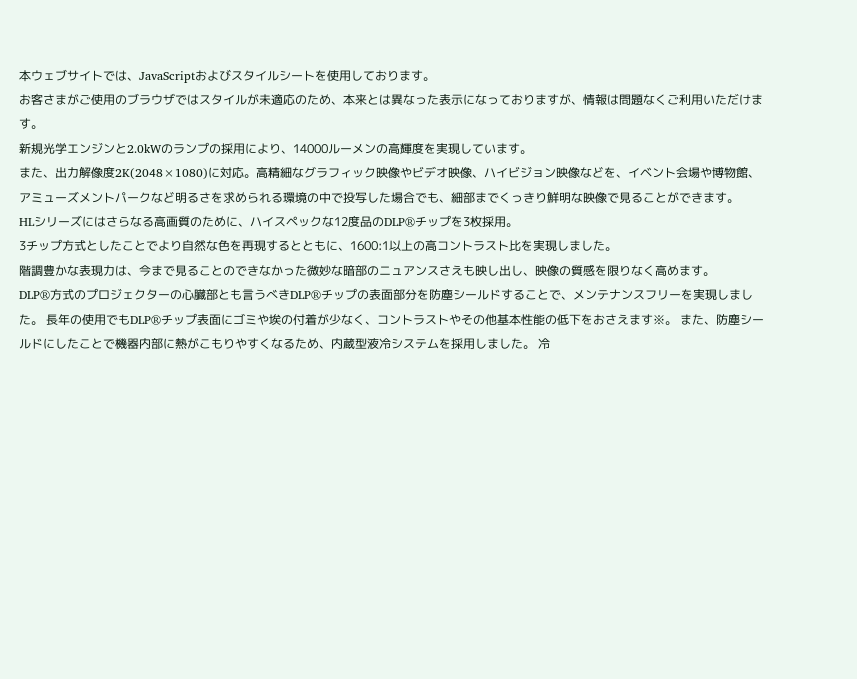本ウェブサイトでは、JavaScriptおよびスタイルシートを使用しております。
お客さまがご使用のブラウザではスタイルが未適応のため、本来とは異なった表示になっておりますが、情報は問題なくご利用いただけます。
新規光学エンジンと2.0kWのランプの採用により、14000ルーメンの高輝度を実現しています。
また、出力解像度2K(2048×1080)に対応。高精細なグラフィック映像やビデオ映像、ハイビジョン映像などを、イベント会場や博物館、
アミューズメントパークなど明るさを求められる環境の中で投写した場合でも、細部までくっきり鮮明な映像で見ることができます。
HLシリーズにはさらなる高画質のために、ハイスペックな12度品のDLP®チップを3枚採用。
3チップ方式としたことでより自然な色を再現するとともに、1600:1以上の高コントラスト比を実現しました。
階調豊かな表現力は、今まで見ることのできなかった微妙な暗部のニュアンスさえも映し出し、映像の質感を限りなく高めます。
DLP®方式のプロジェクターの心臓部とも言うべきDLP®チップの表面部分を防塵シールドすることで、メンテナンスフリーを実現しました。 長年の使用でもDLP®チップ表面にゴミや埃の付着が少なく、コントラストやその他基本性能の低下をおさえます※。 また、防塵シールドにしたことで機器内部に熱がこもりやすくなるため、内蔵型液冷システムを採用しました。 冷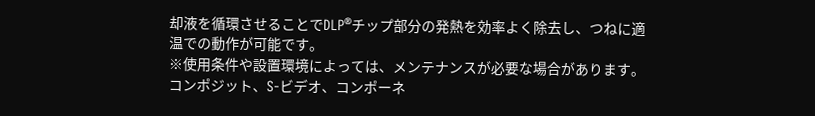却液を循環させることでDLP®チップ部分の発熱を効率よく除去し、つねに適温での動作が可能です。
※使用条件や設置環境によっては、メンテナンスが必要な場合があります。
コンポジット、S-ビデオ、コンポーネ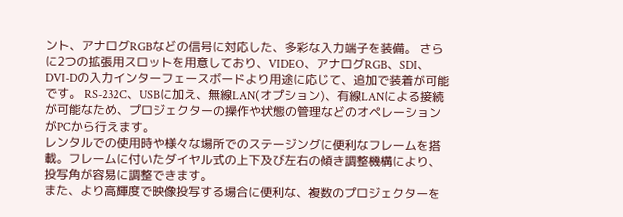ント、アナログRGBなどの信号に対応した、多彩な入力端子を装備。 さらに2つの拡張用スロットを用意しており、VIDEO、アナログRGB、SDI、DVI-Dの入力インターフェースボードより用途に応じて、追加で装着が可能です。 RS-232C、USBに加え、無線LAN(オプション)、有線LANによる接続が可能なため、プロジェクターの操作や状態の管理などのオペレーションがPCから行えます。
レンタルでの使用時や様々な場所でのステージングに便利なフレームを搭載。フレームに付いたダイヤル式の上下及び左右の傾き調整機構により、投写角が容易に調整できます。
また、より高輝度で映像投写する場合に便利な、複数のプロジェクターを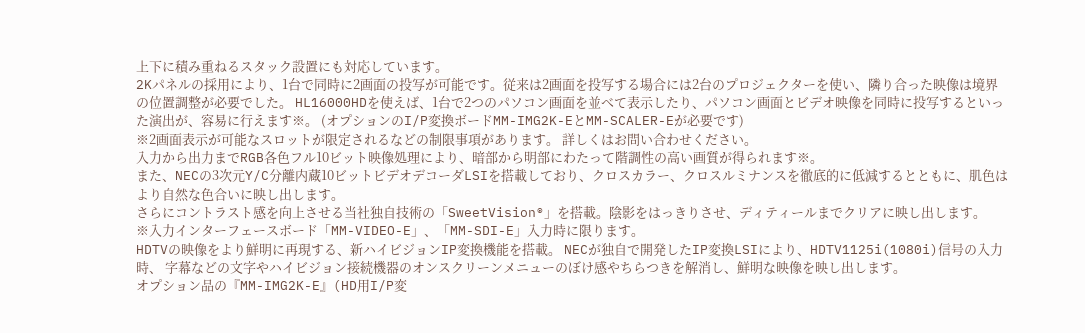上下に積み重ねるスタック設置にも対応しています。
2Kパネルの採用により、1台で同時に2画面の投写が可能です。従来は2画面を投写する場合には2台のプロジェクターを使い、隣り合った映像は境界の位置調整が必要でした。 HL16000HDを使えば、1台で2つのパソコン画面を並べて表示したり、パソコン画面とビデオ映像を同時に投写するといった演出が、容易に行えます※。 (オプションのI/P変換ボードMM-IMG2K-EとMM-SCALER-Eが必要です)
※2画面表示が可能なスロットが限定されるなどの制限事項があります。 詳しくはお問い合わせください。
入力から出力までRGB各色フル10ビット映像処理により、暗部から明部にわたって階調性の高い画質が得られます※。
また、NECの3次元Y/C分離内蔵10ビットビデオデコーダLSIを搭載しており、クロスカラー、クロスルミナンスを徹底的に低減するとともに、肌色はより自然な色合いに映し出します。
さらにコントラスト感を向上させる当社独自技術の「SweetVision®」を搭載。陰影をはっきりさせ、ディティールまでクリアに映し出します。
※入力インターフェースボード「MM-VIDEO-E」、「MM-SDI-E」入力時に限ります。
HDTVの映像をより鮮明に再現する、新ハイビジョンIP変換機能を搭載。 NECが独自で開発したIP変換LSIにより、HDTV1125i(1080i)信号の入力時、 字幕などの文字やハイビジョン接続機器のオンスクリーンメニューのぼけ感やちらつきを解消し、鮮明な映像を映し出します。
オプション品の『MM-IMG2K-E』(HD用I/P変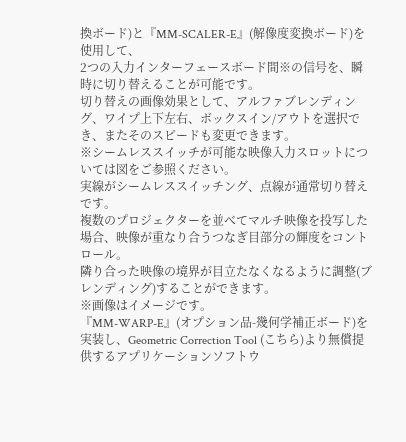換ボード)と『MM-SCALER-E』(解像度変換ボード)を使用して、
2つの入力インターフェースボード間※の信号を、瞬時に切り替えることが可能です。
切り替えの画像効果として、アルファブレンディング、ワイプ上下左右、ボックスイン/アウトを選択でき、またそのスピードも変更できます。
※シームレススイッチが可能な映像入力スロットについては図をご参照ください。
実線がシームレススイッチング、点線が通常切り替えです。
複数のプロジェクターを並べてマルチ映像を投写した場合、映像が重なり合うつなぎ目部分の輝度をコントロール。
隣り合った映像の境界が目立たなくなるように調整(ブレンディング)することができます。
※画像はイメージです。
『MM-WARP-E』(オプション品-幾何学補正ボード)を実装し、Geometric Correction Tool (こちら)より無償提供するアプリケーションソフトウ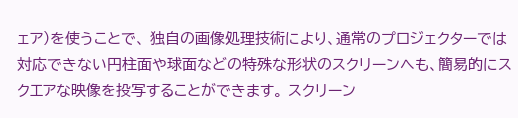ェア)を使うことで、 独自の画像処理技術により、通常のプロジェクターでは対応できない円柱面や球面などの特殊な形状のスクリーンへも、簡易的にスクエアな映像を投写することができます。 スクリーン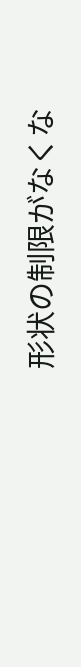形状の制限がなくな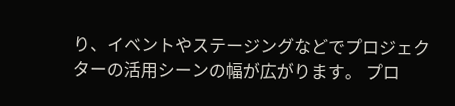り、イベントやステージングなどでプロジェクターの活用シーンの幅が広がります。 プロ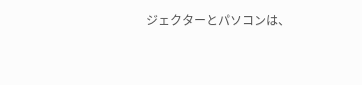ジェクターとパソコンは、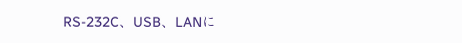RS-232C、USB、LANに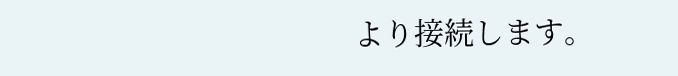より接続します。